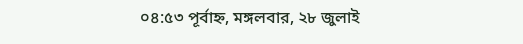০৪:৫৩ পূর্বাহ্ন, মঙ্গলবার, ২৮ জুলাই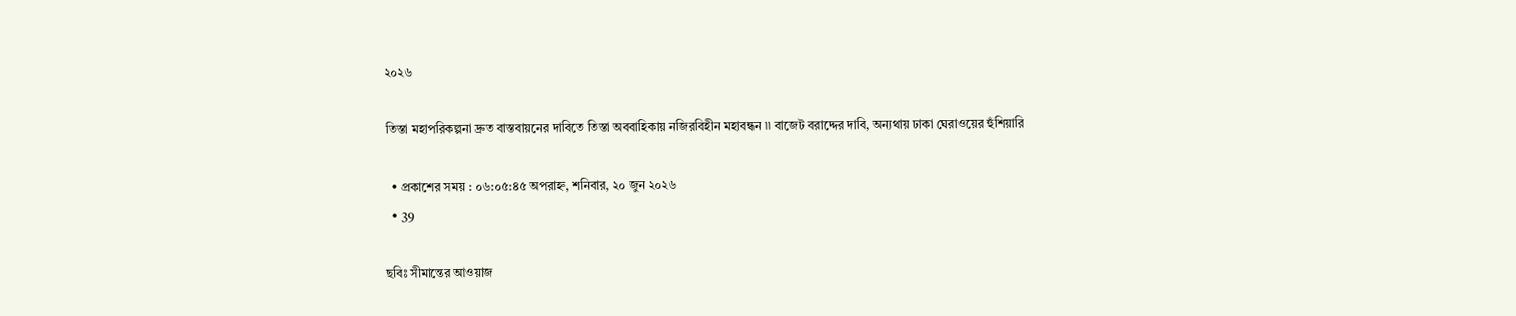২০২৬

তিস্তা মহাপরিকল্পনা দ্রুত বাস্তবায়নের দাবিতে তিস্তা অববাহিকায় নজিরবিহীন মহাবন্ধন ৷৷ বাজেট বরাদ্দের দাবি, অন্যথায় ঢাকা ঘেরাওয়ের হুঁশিয়ারি

  • প্রকাশের সময় : ০৬:০৫:৪৫ অপরাহ্ন, শনিবার, ২০ জুন ২০২৬
  • 39

ছবিঃ সীমান্তের আওয়াজ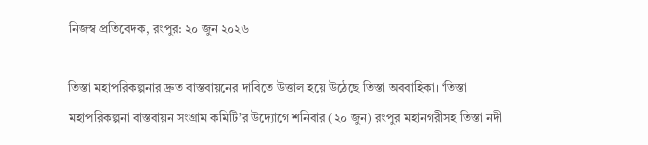নিজস্ব প্রতিবেদক, রংপুর: ২০ জুন ২০২৬

তিস্তা মহাপরিকল্পনার দ্রুত বাস্তবায়নের দাবিতে উত্তাল হয়ে উঠেছে তিস্তা অববাহিকা। ‘তিস্তা মহাপরিকল্পনা বাস্তবায়ন সংগ্রাম কমিটি’র উদ্যোগে শনিবার (২০ জুন) রংপুর মহানগরীসহ তিস্তা নদী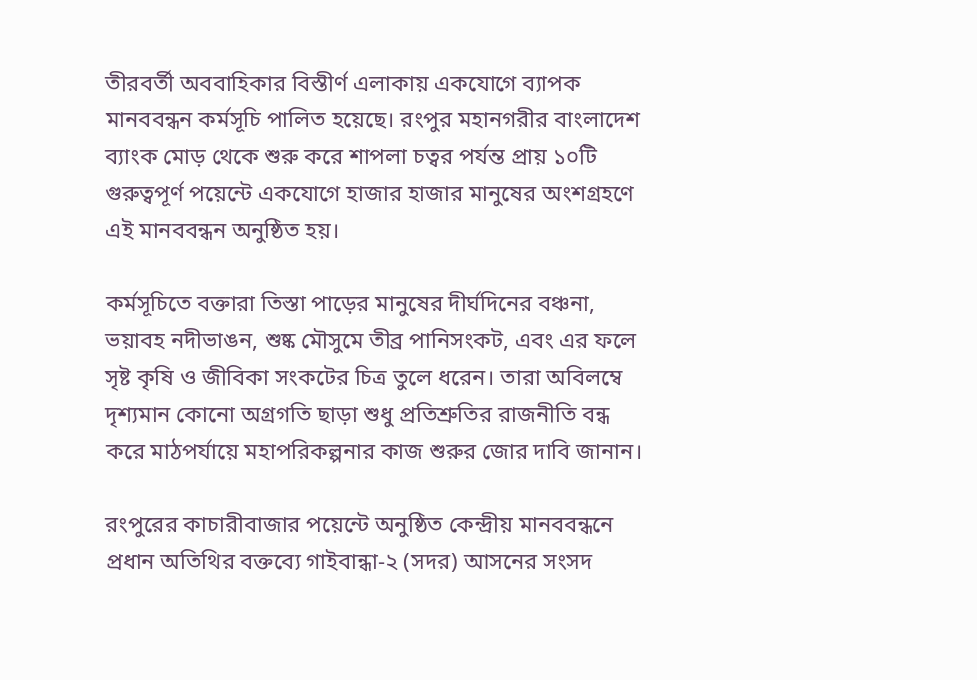তীরবর্তী অববাহিকার বিস্তীর্ণ এলাকায় একযোগে ব্যাপক মানববন্ধন কর্মসূচি পালিত হয়েছে। রংপুর মহানগরীর বাংলাদেশ ব্যাংক মোড় থেকে শুরু করে শাপলা চত্বর পর্যন্ত প্রায় ১০টি গুরুত্বপূর্ণ পয়েন্টে একযোগে হাজার হাজার মানুষের অংশগ্রহণে এই মানববন্ধন অনুষ্ঠিত হয়।

কর্মসূচিতে বক্তারা তিস্তা পাড়ের মানুষের দীর্ঘদিনের বঞ্চনা, ভয়াবহ নদীভাঙন, শুষ্ক মৌসুমে তীব্র পানিসংকট, এবং এর ফলে সৃষ্ট কৃষি ও জীবিকা সংকটের চিত্র তুলে ধরেন। তারা অবিলম্বে দৃশ্যমান কোনো অগ্রগতি ছাড়া শুধু প্রতিশ্রুতির রাজনীতি বন্ধ করে মাঠপর্যায়ে মহাপরিকল্পনার কাজ শুরুর জোর দাবি জানান।

রংপুরের কাচারীবাজার পয়েন্টে অনুষ্ঠিত কেন্দ্রীয় মানববন্ধনে প্রধান অতিথির বক্তব্যে গাইবান্ধা-২ (সদর) আসনের সংসদ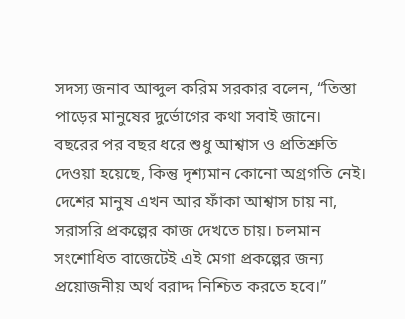সদস্য জনাব আব্দুল করিম সরকার বলেন, “তিস্তা পাড়ের মানুষের দুর্ভোগের কথা সবাই জানে। বছরের পর বছর ধরে শুধু আশ্বাস ও প্রতিশ্রুতি দেওয়া হয়েছে, কিন্তু দৃশ্যমান কোনো অগ্রগতি নেই। দেশের মানুষ এখন আর ফাঁকা আশ্বাস চায় না, সরাসরি প্রকল্পের কাজ দেখতে চায়। চলমান সংশোধিত বাজেটেই এই মেগা প্রকল্পের জন্য প্রয়োজনীয় অর্থ বরাদ্দ নিশ্চিত করতে হবে।”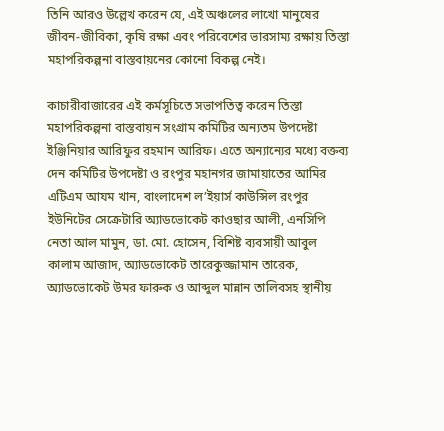তিনি আরও উল্লেখ করেন যে, এই অঞ্চলের লাখো মানুষের জীবন-জীবিকা, কৃষি রক্ষা এবং পরিবেশের ভারসাম্য রক্ষায় তিস্তা মহাপরিকল্পনা বাস্তবায়নের কোনো বিকল্প নেই।

কাচারীবাজারের এই কর্মসূচিতে সভাপতিত্ব করেন তিস্তা মহাপরিকল্পনা বাস্তবায়ন সংগ্রাম কমিটির অন্যতম উপদেষ্টা ইঞ্জিনিয়ার আরিফুর রহমান আরিফ। এতে অন্যান্যের মধ্যে বক্তব্য দেন কমিটির উপদেষ্টা ও রংপুর মহানগর জামায়াতের আমির এটিএম আযম খান, বাংলাদেশ ল’ইয়ার্স কাউন্সিল রংপুর ইউনিটের সেক্রেটারি অ্যাডভোকেট কাওছার আলী, এনসিপি নেতা আল মামুন, ডা. মো. হোসেন, বিশিষ্ট ব্যবসায়ী আবুল কালাম আজাদ, অ্যাডভোকেট তারেকুজ্জামান তারেক, অ্যাডভোকেট উমর ফারুক ও আব্দুল মান্নান তালিবসহ স্থানীয়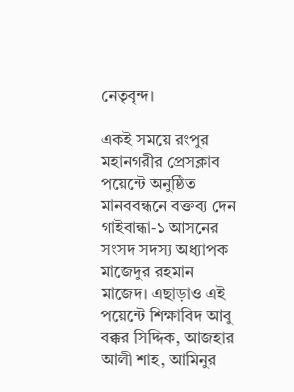নেতৃবৃন্দ।

একই সময়ে রংপুর মহানগরীর প্রেসক্লাব পয়েন্টে অনুষ্ঠিত মানববন্ধনে বক্তব্য দেন গাইবান্ধা-১ আসনের সংসদ সদস্য অধ্যাপক মাজেদুর রহমান মাজেদ। এছাড়াও এই পয়েন্টে শিক্ষাবিদ আবু বক্কর সিদ্দিক, আজহার আলী শাহ, আমিনুর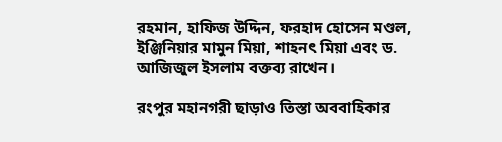রহমান, হাফিজ উদ্দিন, ফরহাদ হোসেন মণ্ডল, ইঞ্জিনিয়ার মামুন মিয়া, শাহনৎ মিয়া এবং ড. আজিজুল ইসলাম বক্তব্য রাখেন।

রংপুর মহানগরী ছাড়াও তিস্তা অববাহিকার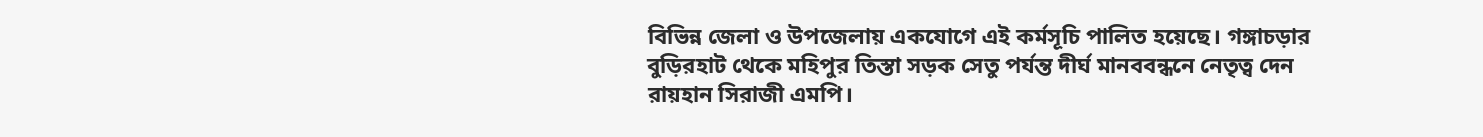বিভিন্ন জেলা ও উপজেলায় একযোগে এই কর্মসূচি পালিত হয়েছে। গঙ্গাচড়ার বুড়িরহাট থেকে মহিপুর তিস্তা সড়ক সেতু পর্যন্ত দীর্ঘ মানববন্ধনে নেতৃত্ব দেন রায়হান সিরাজী এমপি।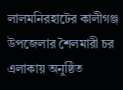লালমনিরহাটের কালীগঞ্জ উপজেলার শৈলমারী চর এলাকায় অনুষ্ঠিত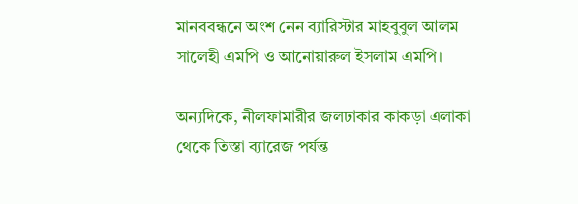মানববন্ধনে অংশ নেন ব্যারিস্টার মাহবুবুল আলম সালেহী এমপি ও আনোয়ারুল ইসলাম এমপি।

অন্যদিকে, নীলফামারীর জলঢাকার কাকড়া এলাকা থেকে তিস্তা ব্যারেজ পর্যন্ত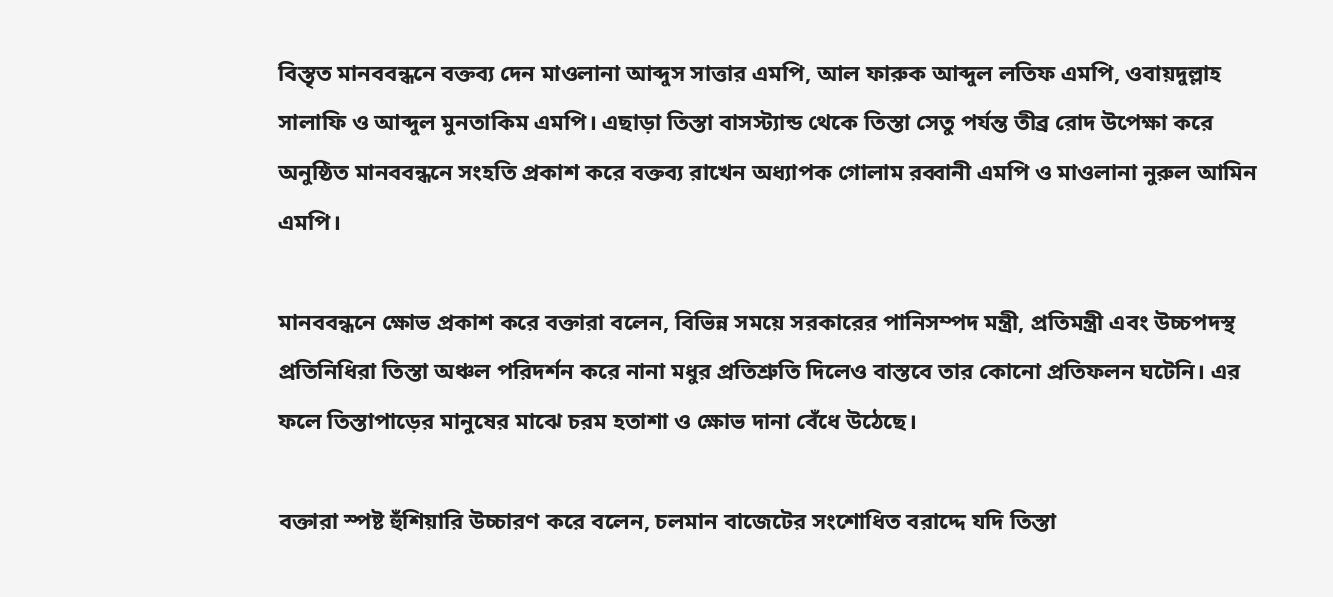বিস্তৃত মানববন্ধনে বক্তব্য দেন মাওলানা আব্দুস সাত্তার এমপি, আল ফারুক আব্দুল লতিফ এমপি, ওবায়দুল্লাহ সালাফি ও আব্দুল মুনতাকিম এমপি। এছাড়া তিস্তা বাসস্ট্যান্ড থেকে তিস্তা সেতু পর্যন্ত তীব্র রোদ উপেক্ষা করে অনুষ্ঠিত মানববন্ধনে সংহতি প্রকাশ করে বক্তব্য রাখেন অধ্যাপক গোলাম রব্বানী এমপি ও মাওলানা নুরুল আমিন এমপি।

মানববন্ধনে ক্ষোভ প্রকাশ করে বক্তারা বলেন, বিভিন্ন সময়ে সরকারের পানিসম্পদ মন্ত্রী, প্রতিমন্ত্রী এবং উচ্চপদস্থ প্রতিনিধিরা তিস্তা অঞ্চল পরিদর্শন করে নানা মধুর প্রতিশ্রুতি দিলেও বাস্তবে তার কোনো প্রতিফলন ঘটেনি। এর ফলে তিস্তাপাড়ের মানুষের মাঝে চরম হতাশা ও ক্ষোভ দানা বেঁধে উঠেছে।

বক্তারা স্পষ্ট হুঁশিয়ারি উচ্চারণ করে বলেন, চলমান বাজেটের সংশোধিত বরাদ্দে যদি তিস্তা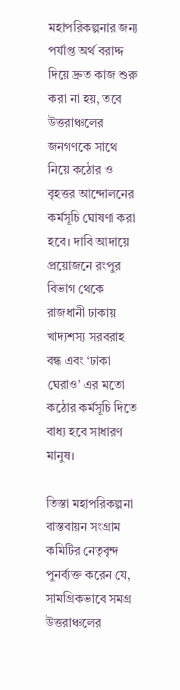মহাপরিকল্পনার জন্য পর্যাপ্ত অর্থ বরাদ্দ দিয়ে দ্রুত কাজ শুরু করা না হয়, তবে উত্তরাঞ্চলের জনগণকে সাথে নিয়ে কঠোর ও বৃহত্তর আন্দোলনের কর্মসূচি ঘোষণা করা হবে। দাবি আদায়ে প্রয়োজনে রংপুর বিভাগ থেকে রাজধানী ঢাকায় খাদ্যশস্য সরবরাহ বন্ধ এবং ‘ঢাকা ঘেরাও’ এর মতো কঠোর কর্মসূচি দিতে বাধ্য হবে সাধারণ মানুষ।

তিস্তা মহাপরিকল্পনা বাস্তবায়ন সংগ্রাম কমিটির নেতৃবৃন্দ পুনর্ব্যক্ত করেন যে, সামগ্রিকভাবে সমগ্র উত্তরাঞ্চলের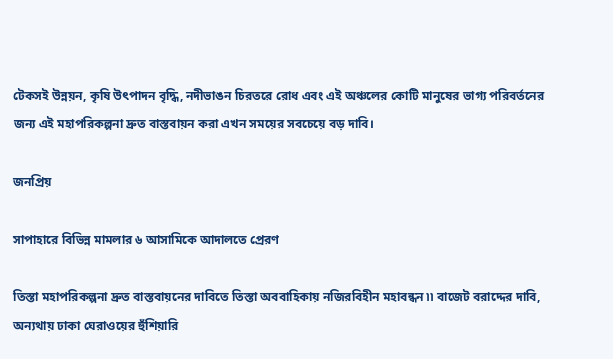টেকসই উন্নয়ন, কৃষি উৎপাদন বৃদ্ধি, নদীভাঙন চিরতরে রোধ এবং এই অঞ্চলের কোটি মানুষের ভাগ্য পরিবর্তনের জন্য এই মহাপরিকল্পনা দ্রুত বাস্তবায়ন করা এখন সময়ের সবচেয়ে বড় দাবি।

জনপ্রিয়

সাপাহারে বিভিন্ন মামলার ৬ আসামিকে আদালতে প্রেরণ

তিস্তা মহাপরিকল্পনা দ্রুত বাস্তবায়নের দাবিতে তিস্তা অববাহিকায় নজিরবিহীন মহাবন্ধন ৷৷ বাজেট বরাদ্দের দাবি, অন্যথায় ঢাকা ঘেরাওয়ের হুঁশিয়ারি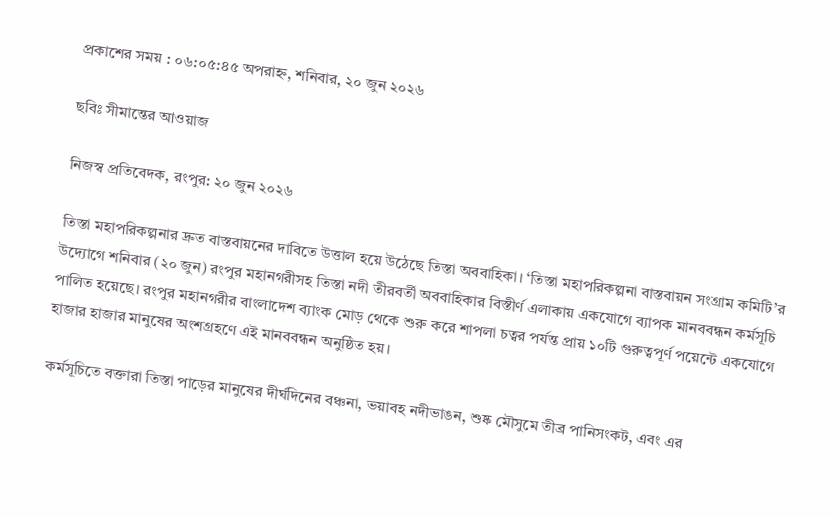প্রকাশের সময় : ০৬:০৫:৪৫ অপরাহ্ন, শনিবার, ২০ জুন ২০২৬

ছবিঃ সীমান্তের আওয়াজ

নিজস্ব প্রতিবেদক, রংপুর: ২০ জুন ২০২৬

তিস্তা মহাপরিকল্পনার দ্রুত বাস্তবায়নের দাবিতে উত্তাল হয়ে উঠেছে তিস্তা অববাহিকা। ‘তিস্তা মহাপরিকল্পনা বাস্তবায়ন সংগ্রাম কমিটি’র উদ্যোগে শনিবার (২০ জুন) রংপুর মহানগরীসহ তিস্তা নদী তীরবর্তী অববাহিকার বিস্তীর্ণ এলাকায় একযোগে ব্যাপক মানববন্ধন কর্মসূচি পালিত হয়েছে। রংপুর মহানগরীর বাংলাদেশ ব্যাংক মোড় থেকে শুরু করে শাপলা চত্বর পর্যন্ত প্রায় ১০টি গুরুত্বপূর্ণ পয়েন্টে একযোগে হাজার হাজার মানুষের অংশগ্রহণে এই মানববন্ধন অনুষ্ঠিত হয়।

কর্মসূচিতে বক্তারা তিস্তা পাড়ের মানুষের দীর্ঘদিনের বঞ্চনা, ভয়াবহ নদীভাঙন, শুষ্ক মৌসুমে তীব্র পানিসংকট, এবং এর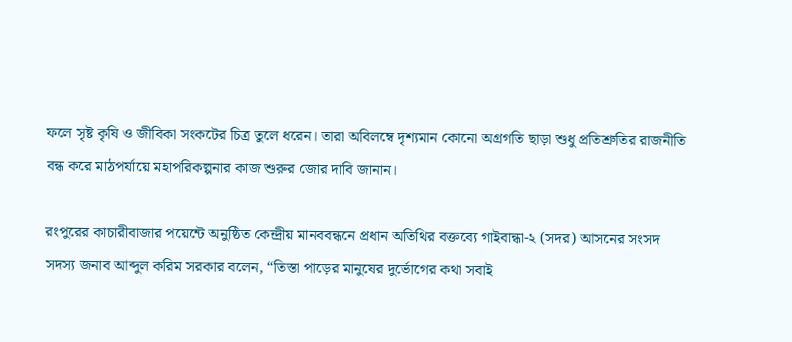ফলে সৃষ্ট কৃষি ও জীবিকা সংকটের চিত্র তুলে ধরেন। তারা অবিলম্বে দৃশ্যমান কোনো অগ্রগতি ছাড়া শুধু প্রতিশ্রুতির রাজনীতি বন্ধ করে মাঠপর্যায়ে মহাপরিকল্পনার কাজ শুরুর জোর দাবি জানান।

রংপুরের কাচারীবাজার পয়েন্টে অনুষ্ঠিত কেন্দ্রীয় মানববন্ধনে প্রধান অতিথির বক্তব্যে গাইবান্ধা-২ (সদর) আসনের সংসদ সদস্য জনাব আব্দুল করিম সরকার বলেন, “তিস্তা পাড়ের মানুষের দুর্ভোগের কথা সবাই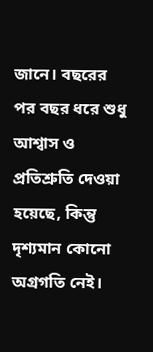জানে। বছরের পর বছর ধরে শুধু আশ্বাস ও প্রতিশ্রুতি দেওয়া হয়েছে, কিন্তু দৃশ্যমান কোনো অগ্রগতি নেই।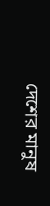দেশের মানুষ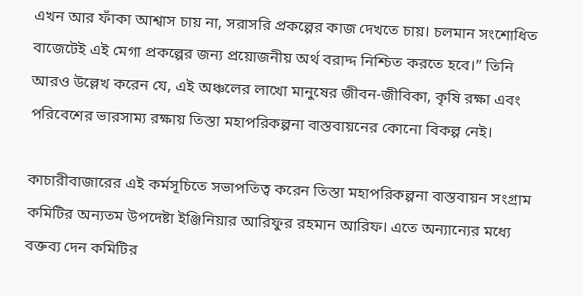এখন আর ফাঁকা আশ্বাস চায় না, সরাসরি প্রকল্পের কাজ দেখতে চায়। চলমান সংশোধিত বাজেটেই এই মেগা প্রকল্পের জন্য প্রয়োজনীয় অর্থ বরাদ্দ নিশ্চিত করতে হবে।” তিনি আরও উল্লেখ করেন যে, এই অঞ্চলের লাখো মানুষের জীবন-জীবিকা, কৃষি রক্ষা এবং পরিবেশের ভারসাম্য রক্ষায় তিস্তা মহাপরিকল্পনা বাস্তবায়নের কোনো বিকল্প নেই।

কাচারীবাজারের এই কর্মসূচিতে সভাপতিত্ব করেন তিস্তা মহাপরিকল্পনা বাস্তবায়ন সংগ্রাম কমিটির অন্যতম উপদেষ্টা ইঞ্জিনিয়ার আরিফুর রহমান আরিফ। এতে অন্যান্যের মধ্যে বক্তব্য দেন কমিটির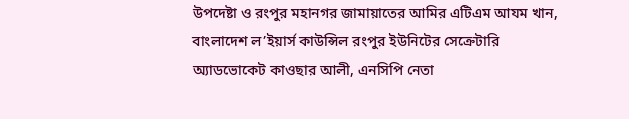উপদেষ্টা ও রংপুর মহানগর জামায়াতের আমির এটিএম আযম খান, বাংলাদেশ ল’ইয়ার্স কাউন্সিল রংপুর ইউনিটের সেক্রেটারি অ্যাডভোকেট কাওছার আলী, এনসিপি নেতা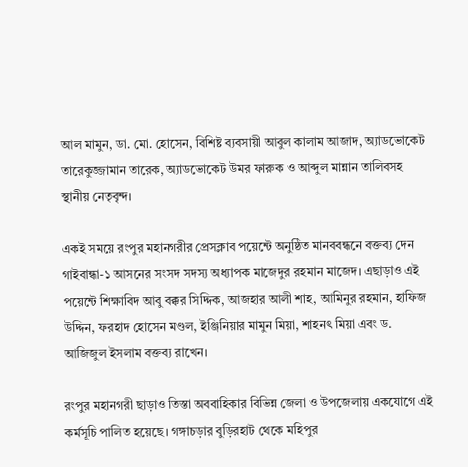আল মামুন, ডা. মো. হোসেন, বিশিষ্ট ব্যবসায়ী আবুল কালাম আজাদ, অ্যাডভোকেট তারেকুজ্জামান তারেক, অ্যাডভোকেট উমর ফারুক ও আব্দুল মান্নান তালিবসহ স্থানীয় নেতৃবৃন্দ।

একই সময়ে রংপুর মহানগরীর প্রেসক্লাব পয়েন্টে অনুষ্ঠিত মানববন্ধনে বক্তব্য দেন গাইবান্ধা-১ আসনের সংসদ সদস্য অধ্যাপক মাজেদুর রহমান মাজেদ। এছাড়াও এই পয়েন্টে শিক্ষাবিদ আবু বক্কর সিদ্দিক, আজহার আলী শাহ, আমিনুর রহমান, হাফিজ উদ্দিন, ফরহাদ হোসেন মণ্ডল, ইঞ্জিনিয়ার মামুন মিয়া, শাহনৎ মিয়া এবং ড. আজিজুল ইসলাম বক্তব্য রাখেন।

রংপুর মহানগরী ছাড়াও তিস্তা অববাহিকার বিভিন্ন জেলা ও উপজেলায় একযোগে এই কর্মসূচি পালিত হয়েছে। গঙ্গাচড়ার বুড়িরহাট থেকে মহিপুর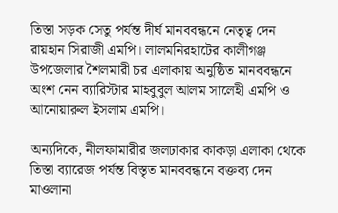তিস্তা সড়ক সেতু পর্যন্ত দীর্ঘ মানববন্ধনে নেতৃত্ব দেন রায়হান সিরাজী এমপি। লালমনিরহাটের কালীগঞ্জ উপজেলার শৈলমারী চর এলাকায় অনুষ্ঠিত মানববন্ধনে অংশ নেন ব্যারিস্টার মাহবুবুল আলম সালেহী এমপি ও আনোয়ারুল ইসলাম এমপি।

অন্যদিকে, নীলফামারীর জলঢাকার কাকড়া এলাকা থেকে তিস্তা ব্যারেজ পর্যন্ত বিস্তৃত মানববন্ধনে বক্তব্য দেন মাওলানা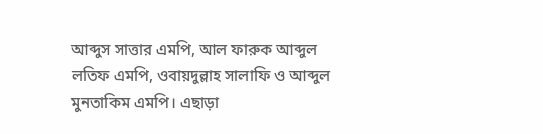আব্দুস সাত্তার এমপি, আল ফারুক আব্দুল লতিফ এমপি, ওবায়দুল্লাহ সালাফি ও আব্দুল মুনতাকিম এমপি। এছাড়া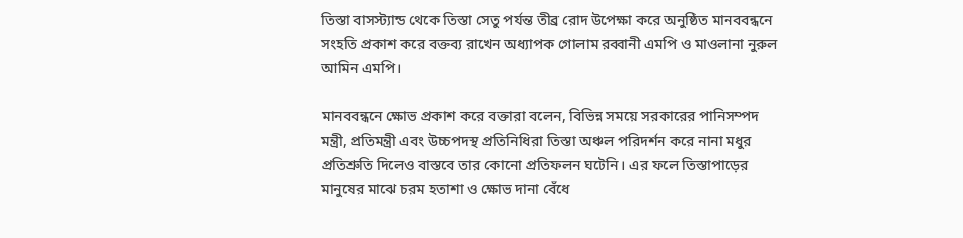তিস্তা বাসস্ট্যান্ড থেকে তিস্তা সেতু পর্যন্ত তীব্র রোদ উপেক্ষা করে অনুষ্ঠিত মানববন্ধনে সংহতি প্রকাশ করে বক্তব্য রাখেন অধ্যাপক গোলাম রব্বানী এমপি ও মাওলানা নুরুল আমিন এমপি।

মানববন্ধনে ক্ষোভ প্রকাশ করে বক্তারা বলেন, বিভিন্ন সময়ে সরকারের পানিসম্পদ মন্ত্রী, প্রতিমন্ত্রী এবং উচ্চপদস্থ প্রতিনিধিরা তিস্তা অঞ্চল পরিদর্শন করে নানা মধুর প্রতিশ্রুতি দিলেও বাস্তবে তার কোনো প্রতিফলন ঘটেনি। এর ফলে তিস্তাপাড়ের মানুষের মাঝে চরম হতাশা ও ক্ষোভ দানা বেঁধে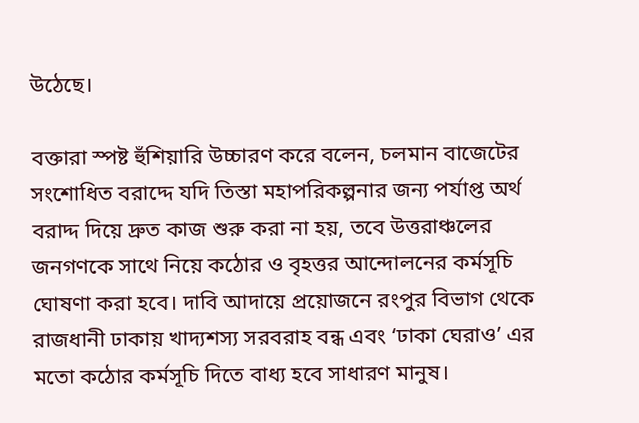উঠেছে।

বক্তারা স্পষ্ট হুঁশিয়ারি উচ্চারণ করে বলেন, চলমান বাজেটের সংশোধিত বরাদ্দে যদি তিস্তা মহাপরিকল্পনার জন্য পর্যাপ্ত অর্থ বরাদ্দ দিয়ে দ্রুত কাজ শুরু করা না হয়, তবে উত্তরাঞ্চলের জনগণকে সাথে নিয়ে কঠোর ও বৃহত্তর আন্দোলনের কর্মসূচি ঘোষণা করা হবে। দাবি আদায়ে প্রয়োজনে রংপুর বিভাগ থেকে রাজধানী ঢাকায় খাদ্যশস্য সরবরাহ বন্ধ এবং ‘ঢাকা ঘেরাও’ এর মতো কঠোর কর্মসূচি দিতে বাধ্য হবে সাধারণ মানুষ।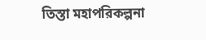তিস্তা মহাপরিকল্পনা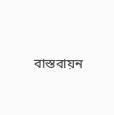বাস্তবায়ন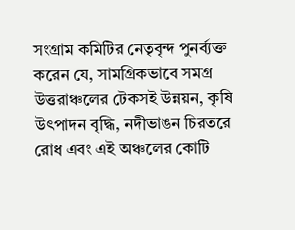সংগ্রাম কমিটির নেতৃবৃন্দ পুনর্ব্যক্ত করেন যে, সামগ্রিকভাবে সমগ্র উত্তরাঞ্চলের টেকসই উন্নয়ন, কৃষি উৎপাদন বৃদ্ধি, নদীভাঙন চিরতরে রোধ এবং এই অঞ্চলের কোটি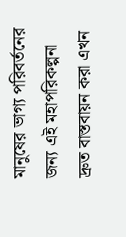মানুষের ভাগ্য পরিবর্তনের জন্য এই মহাপরিকল্পনা দ্রুত বাস্তবায়ন করা এখন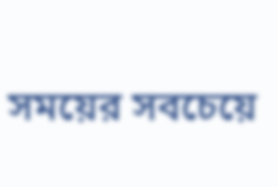সময়ের সবচেয়ে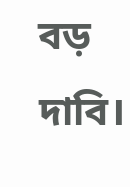বড় দাবি।